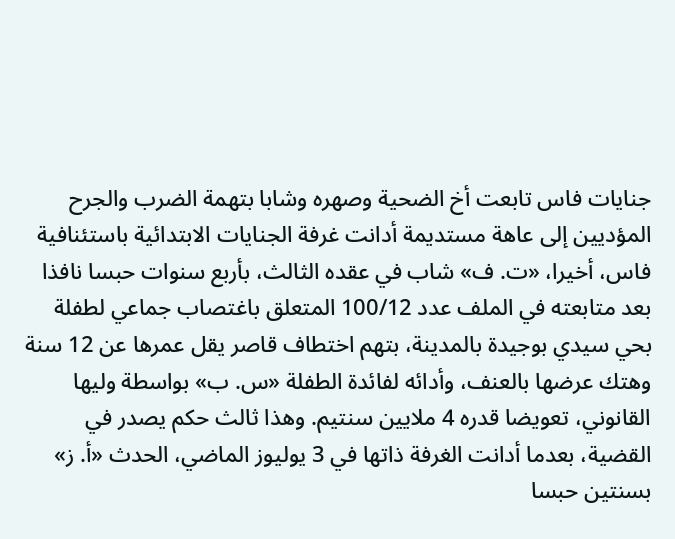جنايات فاس تابعت أخ الضحية وصهره وشابا بتهمة الضرب والجرح المؤديين إلى عاهة مستديمة أدانت غرفة الجنايات الابتدائية باستئنافية فاس، أخيرا، «ت. ف» شاب في عقده الثالث، بأربع سنوات حبسا نافذا بعد متابعته في الملف عدد 100/12 المتعلق باغتصاب جماعي لطفلة بحي سيدي بوجيدة بالمدينة، بتهم اختطاف قاصر يقل عمرها عن 12 سنة وهتك عرضها بالعنف، وأدائه لفائدة الطفلة «س. ب» بواسطة وليها القانوني، تعويضا قدره 4 ملايين سنتيم. وهذا ثالث حكم يصدر في القضية، بعدما أدانت الغرفة ذاتها في 3 يوليوز الماضي، الحدث «أ. ز» بسنتين حبسا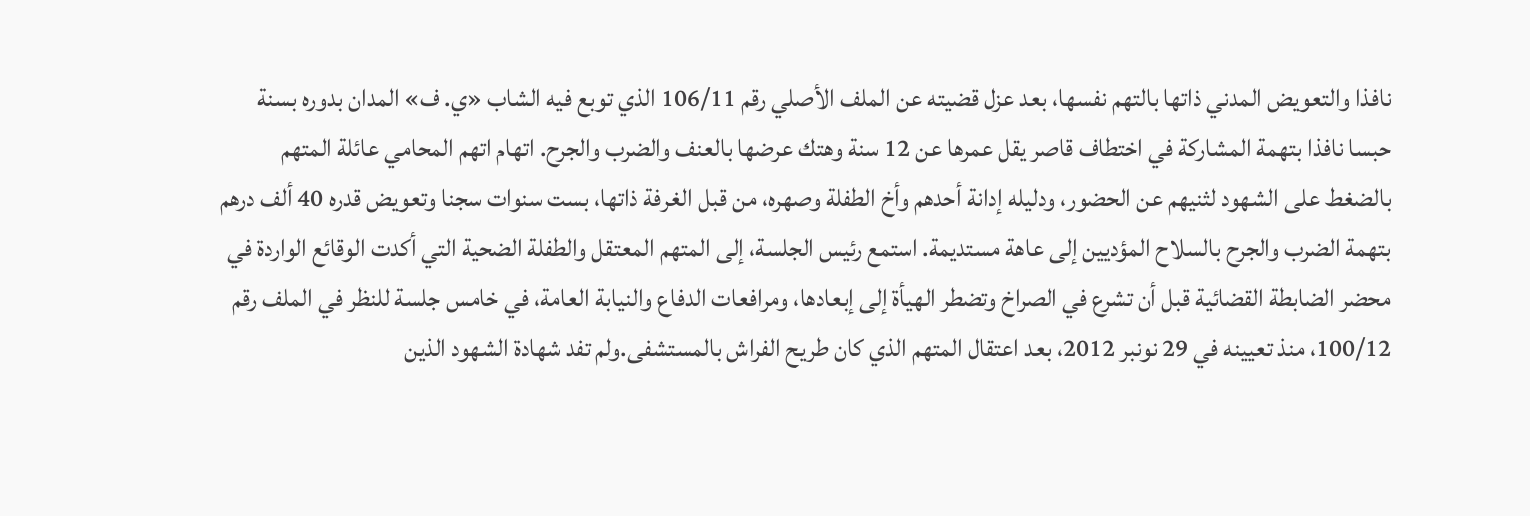نافذا والتعويض المدني ذاتها بالتهم نفسها، بعد عزل قضيته عن الملف الأصلي رقم 106/11 الذي توبع فيه الشاب «ي. ف» المدان بدوره بسنة حبسا نافذا بتهمة المشاركة في اختطاف قاصر يقل عمرها عن 12 سنة وهتك عرضها بالعنف والضرب والجرح. اتهام اتهم المحامي عائلة المتهم بالضغط على الشهود لثنيهم عن الحضور، ودليله إدانة أحدهم وأخ الطفلة وصهره، من قبل الغرفة ذاتها، بست سنوات سجنا وتعويض قدره 40 ألف درهم بتهمة الضرب والجرح بالسلاح المؤديين إلى عاهة مستديمة. استمع رئيس الجلسة، إلى المتهم المعتقل والطفلة الضحية التي أكدت الوقائع الواردة في محضر الضابطة القضائية قبل أن تشرع في الصراخ وتضطر الهيأة إلى إبعادها، ومرافعات الدفاع والنيابة العامة، في خامس جلسة للنظر في الملف رقم 100/12، منذ تعيينه في 29 نونبر 2012، بعد اعتقال المتهم الذي كان طريح الفراش بالمستشفى.ولم تفد شهادة الشهود الذين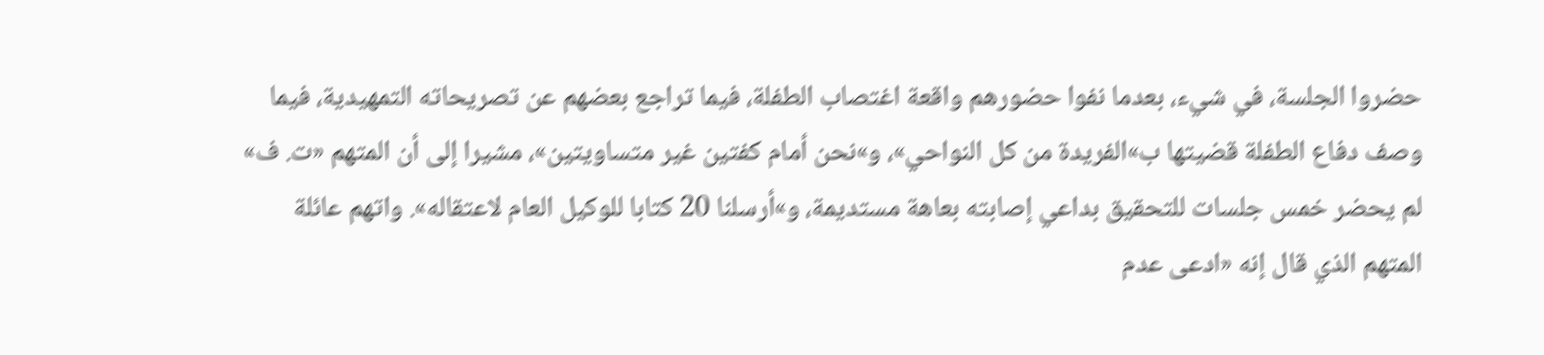حضروا الجلسة، في شيء، بعدما نفوا حضورهم واقعة اغتصاب الطفلة، فيما تراجع بعضهم عن تصريحاته التمهيدية، فيما وصف دفاع الطفلة قضيتها ب»الفريدة من كل النواحي»، و»نحن أمام كفتين غير متساويتين»، مشيرا إلى أن المتهم «ت. ف» لم يحضر خمس جلسات للتحقيق بداعي إصابته بعاهة مستديمة، و»أرسلنا 20 كتابا للوكيل العام لاعتقاله». واتهم عائلة المتهم الذي قال إنه «ادعى عدم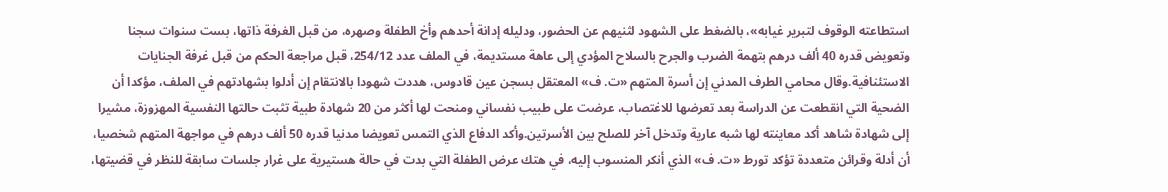استطاعته الوقوف لتبرير غيابه»، بالضغط على الشهود لثنيهم عن الحضور، ودليله إدانة أحدهم وأخ الطفلة وصهره، من قبل الغرفة ذاتها، بست سنوات سجنا وتعويض قدره 40 ألف درهم بتهمة الضرب والجرح بالسلاح المؤدي إلى عاهة مستديمة، في الملف عدد 254/12، قبل مراجعة الحكم من قبل غرفة الجنايات الاستئنافية.وقال محامي الطرف المدني إن أسرة المتهم «ت. ف» المعتقل بسجن عين قادوس، هددت شهودا بالانتقام إن أدلوا بشهادتهم في الملف، مؤكدا أن الضحية التي انقطعت عن الدراسة بعد تعرضها للاغتصاب، عرضت على طبيب نفساني ومنحت لها أكثر من 20 شهادة طبية تثبت حالتها النفسية المهزوزة، مشيرا إلى شهادة شاهد أكد معاينته لها شبه عارية وتدخل آخر للصلح بين الأسرتين.وأكد الدفاع الذي التمس تعويضا مدنيا قدره 50 ألف درهم في مواجهة المتهم شخصيا، أن أدلة وقرائن متعددة تؤكد تورط «ت. ف» الذي أنكر المنسوب إليه، في هتك عرض الطفلة التي بدت في حالة هستيرية على غرار جلسات سابقة للنظر في قضيتها،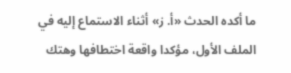ما أكده الحدث «أ. ز» أثناء الاستماع إليه في الملف الأول، مؤكدا واقعة اختطافها وهتك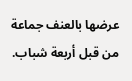عرضها بالعنف جماعة من قبل أربعة شباب.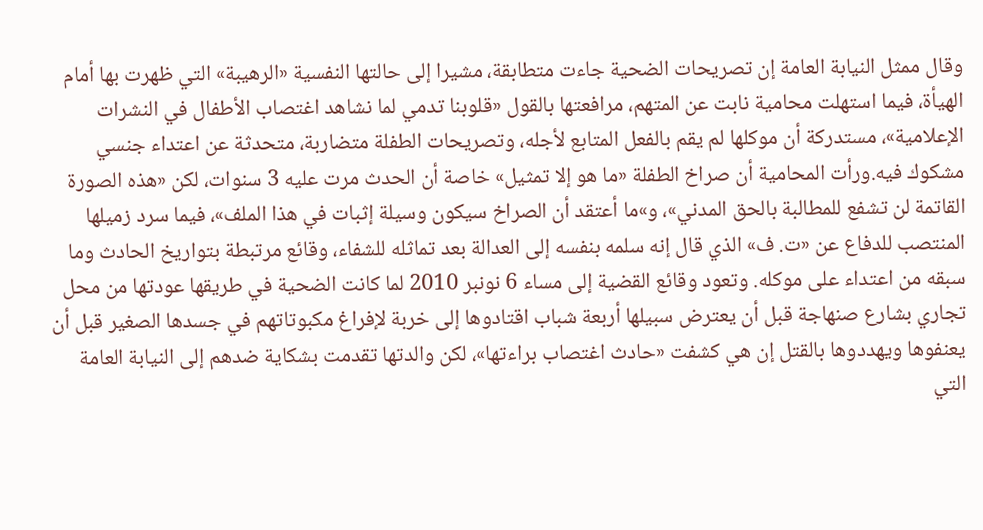وقال ممثل النيابة العامة إن تصريحات الضحية جاءت متطابقة، مشيرا إلى حالتها النفسية «الرهيبة» التي ظهرت بها أمام الهيأة، فيما استهلت محامية نابت عن المتهم، مرافعتها بالقول «قلوبنا تدمي لما نشاهد اغتصاب الأطفال في النشرات الإعلامية»، مستدركة أن موكلها لم يقم بالفعل المتابع لأجله، وتصريحات الطفلة متضاربة، متحدثة عن اعتداء جنسي مشكوك فيه.ورأت المحامية أن صراخ الطفلة «ما هو إلا تمثيل» خاصة أن الحدث مرت عليه 3 سنوات، لكن «هذه الصورة القاتمة لن تشفع للمطالبة بالحق المدني»، و»ما أعتقد أن الصراخ سيكون وسيلة إثبات في هذا الملف»، فيما سرد زميلها المنتصب للدفاع عن «ت. ف» الذي قال إنه سلمه بنفسه إلى العدالة بعد تماثله للشفاء، وقائع مرتبطة بتواريخ الحادث وما سبقه من اعتداء على موكله. وتعود وقائع القضية إلى مساء 6 نونبر 2010 لما كانت الضحية في طريقها عودتها من محل تجاري بشارع صنهاجة قبل أن يعترض سبيلها أربعة شباب اقتادوها إلى خربة لإفراغ مكبوتاتهم في جسدها الصغير قبل أن يعنفوها ويهددوها بالقتل إن هي كشفت «حادث اغتصاب براءتها»، لكن والدتها تقدمت بشكاية ضدهم إلى النيابة العامة التي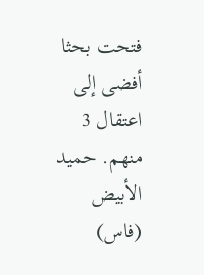فتحت بحثا أفضى إلى اعتقال 3 منهم. حميد الأبيض (فاس)